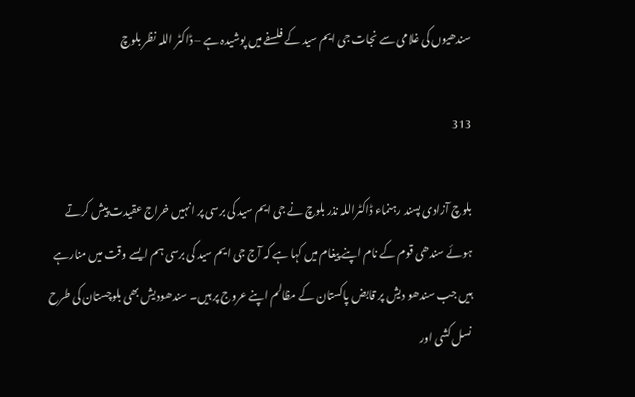سندھیوں کی غلامی سے نجات جی ایم سید کے فلسفے میں پوشیدہ ہے – ڈاکٹر اللہ نظر بلوچ

313

بلوچ آزادی پسند رہنماء ڈاکٹراللہ نذر بلوچ نے جی ایم سید کی برسی پر انہیں خراج عقیدت پیش کرتے ہوئے سندھی قوم کے نام اپنے پیغام میں کہا ہے کہ آج جی ایم سید کی برسی ہم ایسے وقت میں منارہے ہیں جب سندھو دیش پر قابض پاکستان کے مظالم اپنے عروج پر ہیں۔ سندھودیش بھی بلوچستان کی طرح نسل کشی اور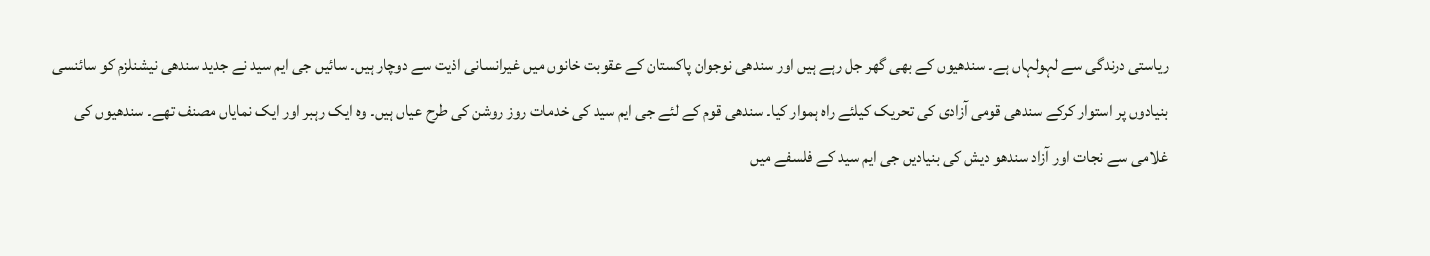ریاستی درندگی سے لہولہاں ہے۔ سندھیوں کے بھی گھر جل رہے ہیں اور سندھی نوجوان پاکستان کے عقوبت خانوں میں غیرانسانی اذیت سے دوچار ہیں۔ سائیں جی ایم سید نے جدید سندھی نیشنلزم کو سائنسی بنیادوں پر استوار کرکے سندھی قومی آزادی کی تحریک کیلئے راہ ہموار کیا۔ سندھی قوم کے لئے جی ایم سید کی خدمات روز روشن کی طرح عیاں ہیں۔ وہ ایک رہبر اور ایک نمایاں مصنف تھے۔ سندھیوں کی غلامی سے نجات اور آزاد سندھو دیش کی بنیادیں جی ایم سید کے فلسفے میں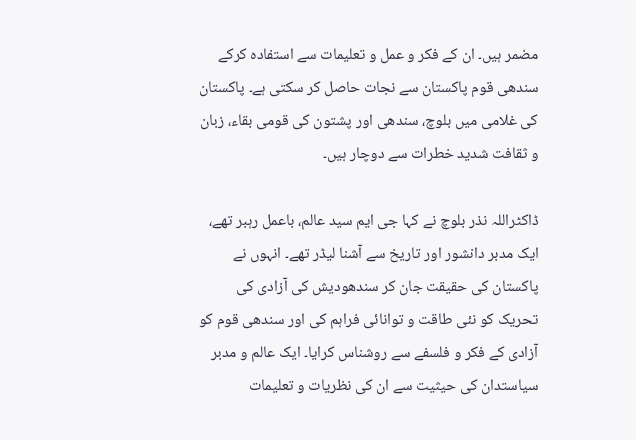مضمر ہیں۔ ان کے فکر و عمل و تعلیمات سے استفادہ کرکے سندھی قوم پاکستان سے نجات حاصل کر سکتی ہے۔ پاکستان کی غلامی میں بلوچ، سندھی اور پشتون کی قومی بقاء، زبان و ثقافت شدید خطرات سے دوچار ہیں۔

ڈاکٹراللہ نذر بلوچ نے کہا جی ایم سید عالم، باعمل رہبر تھے، ایک مدبر دانشور اور تاریخ سے آشنا لیڈر تھے۔ انہوں نے پاکستان کی حقیقت جان کر سندھودیش کی آزادی کی تحریک کو نئی طاقت و توانائی فراہم کی اور سندھی قوم کو آزادی کے فکر و فلسفے سے روشناس کرایا۔ ایک عالم و مدبر سیاستدان کی حیثیت سے ان کی نظریات و تعلیمات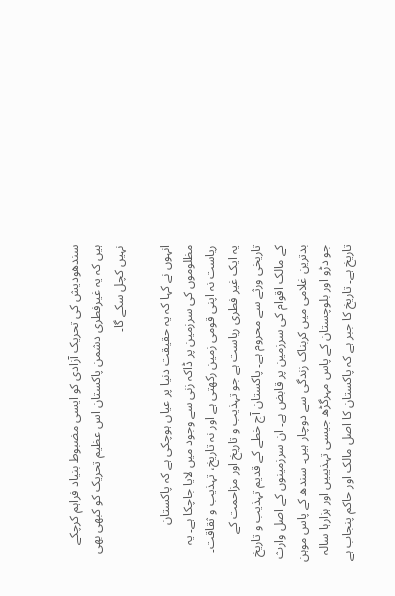سندھودیش کی تحریک آزادی کو ایسی مضبوط بنیاد فراہم کرچکے ہیں کہ یہ غیرفطری دشمن پاکستان اس عظیم تحریک کو کبھی بھی نہیں کچل سکے گا۔

انہوں نے کہا کہ یہ حقیقت دنیا پر عیاں ہوچکی ہے کہ پاکستان مظلوموں کی سرزمین پر ڈاکہ زنی سے وجود میں لایا جاچکا ہے۔ یہ ریاست نہ اپنی قومی زمین رکھتی ہے اور نہ تاریخ، تہذیب و ثقاقت۔ یہ ایک غیر فطری ریاست ہے جو تہذیب و تاریخ اور مزاحمت کے تاریخی ورثے سے محروم ہے۔ پاکستان آج خطے کے قدیم تہذیب و تاریخ کے مالک اقوام کی سرزمین پر قابض ہے۔ ان سرزمینوں کے اصل وارث بدترین غلامی میں کربناک زندگی سے دوچار ہیں۔ سندھ کے پاس موہن جو دڑو اور بلوچستان کے پاس مہرگڑھ جیسی تہذیبیں اور ہزارہا سالہ تاریخ ہے۔ تاریخ کا جبر ہے کہ پاکستان کا اصل مالک اور حاکم پنجاب ہے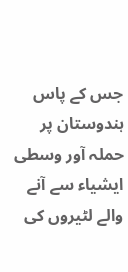جس کے پاس ہندوستان پر حملہ آور وسطی ایشیاء سے آنے والے لٹیروں کی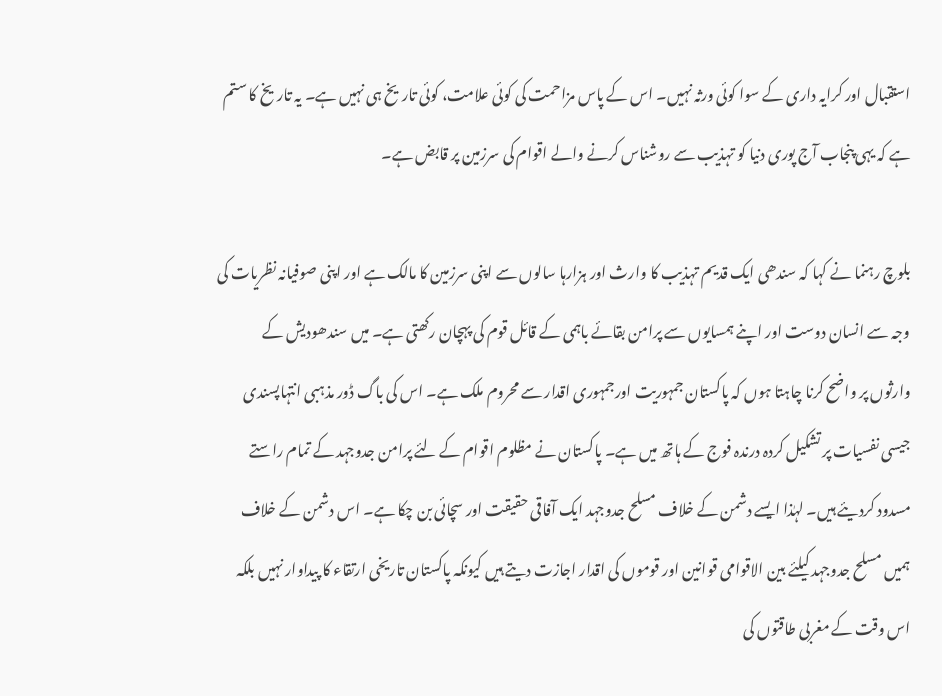استقبال اور کرایہ داری کے سوا کوئی ورثہ نہیں۔ اس کے پاس مزاحمت کی کوئی علامت، کوئی تاریخ ہی نہیں ہے۔ یہ تاریخ کا ستم ہے کہ یہی پنجاب آج پوری دنیا کو تہذیب سے روشناس کرنے والے اقوام کی سرزمین پر قابض ہے۔

بلوچ رہنما نے کہا کہ سندھی ایک قدیم تہذیب کا وارث اور ہزارہا سالوں سے اپنی سرزمین کا مالک ہے اور اپنی صوفیانہ نظریات کی وجہ سے انسان دوست اور اپنے ہمسایوں سے پرامن بقائے باہمی کے قائل قوم کی پہچان رکھتی ہے۔ میں سندھودیش کے وارثوں پر واضح کرنا چاہتا ہوں کہ پاکستان جمہوریت اورجمہوری اقدار سے محروم ملک ہے۔ اس کی باگ ڈور مذہبی انتہاپسندی جیسی نفسیات پر تشکیل کردہ درندہ فوج کے ہاتھ میں ہے۔ پاکستان نے مظلوم اقوام کے لئے پرامن جدوجہد کے تمام راستے مسدود کردیئے ہیں۔ لہٰذا ایسے دشمن کے خلاف مسلح جدوجہد ایک آفاقی حقیقت اور سچائی بن چکا ہے۔ اس دشمن کے خلاف ہمیں مسلح جدوجہد کیلئے بین الاقوامی قوانین اور قوموں کی اقدار اجازت دیتے ہیں کیونکہ پاکستان تاریخی ارتقاء کا پیداوار نہیں بلکہ اس وقت کے مغربی طاقتوں کی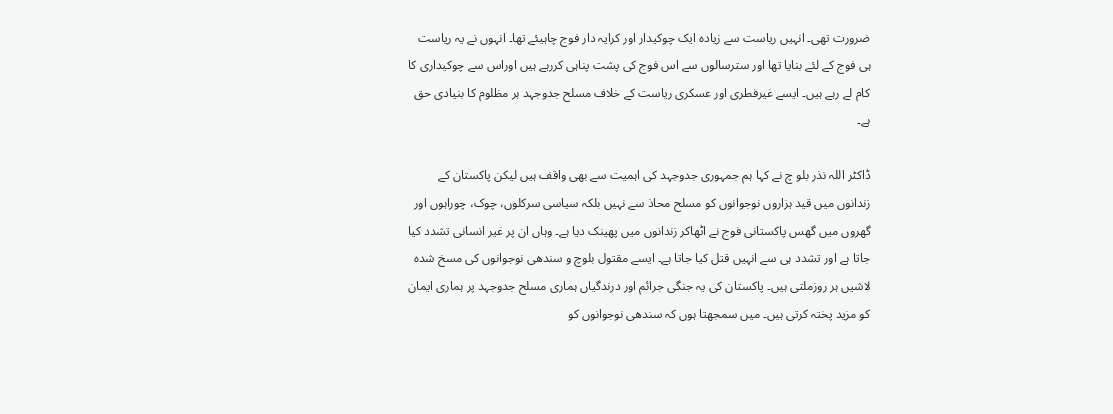ضرورت تھی۔ انہیں ریاست سے زیادہ ایک چوکیدار اور کرایہ دار فوج چاہیئے تھا۔ انہوں نے یہ ریاست ہی فوج کے لئے بنایا تھا اور سترسالوں سے اس فوج کی پشت پناہی کررہے ہیں اوراس سے چوکیداری کا کام لے رہے ہیں۔ ایسے غیرفطری اور عسکری ریاست کے خلاف مسلح جدوجہد ہر مظلوم کا بنیادی حق ہے۔

ڈاکٹر اللہ نذر بلو چ نے کہا ہم جمہوری جدوجہد کی اہمیت سے بھی واقف ہیں لیکن پاکستان کے زندانوں میں قید ہزاروں نوجوانوں کو مسلح محاذ سے نہیں بلکہ سیاسی سرکلوں، چوک، چوراہوں اور گھروں میں گھس پاکستانی فوج نے اٹھاکر زندانوں میں پھینک دیا ہے۔ وہاں ان پر غیر انسانی تشدد کیا جاتا ہے اور تشدد ہی سے انہیں قتل کیا جاتا ہے۔ ایسے مقتول بلوچ و سندھی نوجوانوں کی مسخ شدہ لاشیں ہر روزملتی ہیں۔ پاکستان کی یہ جنگی جرائم اور درندگیاں ہماری مسلح جدوجہد پر ہماری ایمان کو مزید پختہ کرتی ہیں۔ میں سمجھتا ہوں کہ سندھی نوجوانوں کو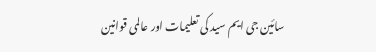سائین جی ایم سید کی تعلیمات اور عالمی قوانین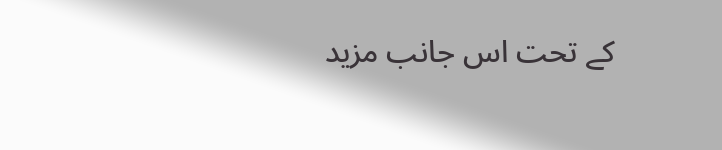کے تحت اس جانب مزید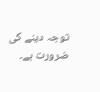توجہ دینے کی ضرورت ہے۔